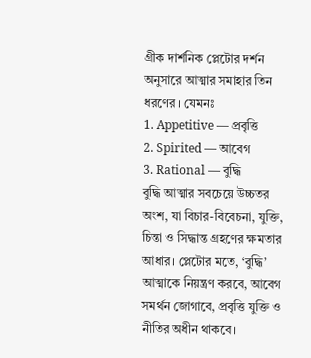গ্রীক দার্শনিক প্লেটোর দর্শন অনুসারে আত্মার সমাহার তিন ধরণের । যেমনঃ
1. Appetitive — প্রবৃত্তি
2. Spirited — আবেগ
3. Rational — বুদ্ধি
বুদ্ধি আত্মার সবচেয়ে উচ্চতর অংশ, যা বিচার-বিবেচনা, যুক্তি, চিন্তা ও সিদ্ধান্ত গ্রহণের ক্ষমতার আধার। প্লেটোর মতে, ‘বুদ্ধি’ আত্মাকে নিয়ন্ত্রণ করবে, আবেগ সমর্থন জোগাবে, প্রবৃত্তি যুক্তি ও নীতির অধীন থাকবে।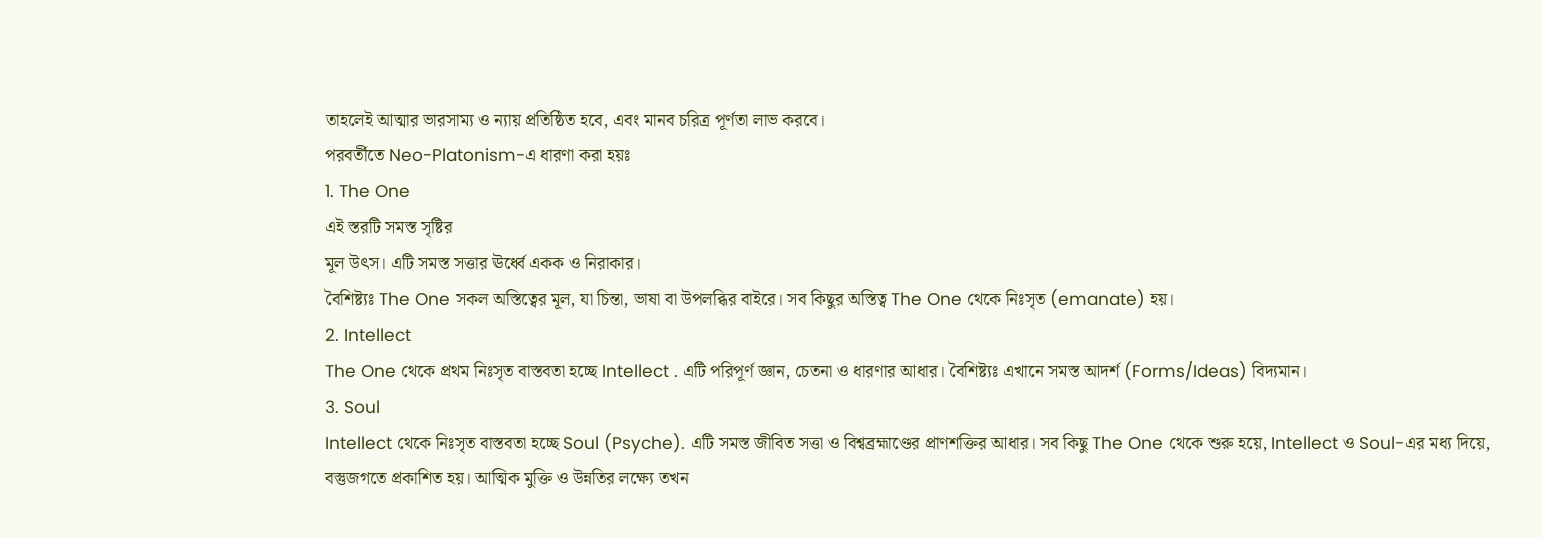তাহলেই আত্মার ভারসাম্য ও ন্যায় প্রতিষ্ঠিত হবে, এবং মানব চরিত্র পূর্ণতা লাভ করবে।
পরবর্তীতে Neo-Platonism-এ ধারণা করা হয়ঃ
1. The One
এই স্তরটি সমস্ত সৃষ্টির
মূল উৎস। এটি সমস্ত সত্তার ঊর্ধ্বে একক ও নিরাকার।
বৈশিষ্ট্যঃ The One সকল অস্তিত্বের মূল, যা চিন্তা, ভাষা বা উপলব্ধির বাইরে। সব কিছুর অস্তিত্ব The One থেকে নিঃসৃত (emanate) হয়।
2. Intellect
The One থেকে প্রথম নিঃসৃত বাস্তবতা হচ্ছে Intellect . এটি পরিপূর্ণ জ্ঞান, চেতনা ও ধারণার আধার। বৈশিষ্ট্যঃ এখানে সমস্ত আদর্শ (Forms/Ideas) বিদ্যমান।
3. Soul
Intellect থেকে নিঃসৃত বাস্তবতা হচ্ছে Soul (Psyche). এটি সমস্ত জীবিত সত্তা ও বিশ্বব্রহ্মাণ্ডের প্রাণশক্তির আধার। সব কিছু The One থেকে শুরু হয়ে, Intellect ও Soul-এর মধ্য দিয়ে,
বস্তুজগতে প্রকাশিত হয়। আত্মিক মুক্তি ও উন্নতির লক্ষ্যে তখন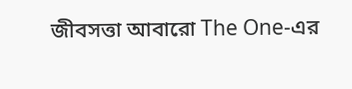জীবসত্তা আবারো The One-এর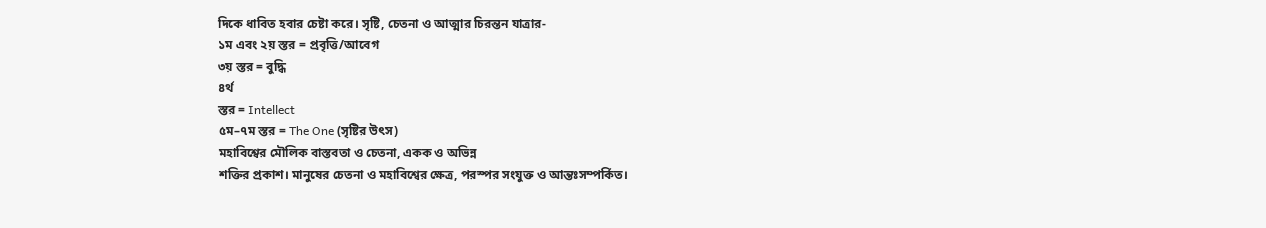দিকে ধাবিত হবার চেষ্টা করে। সৃষ্টি, চেতনা ও আত্মার চিরন্তন যাত্রার-
১ম এবং ২য় স্তর = প্রবৃত্তি/আবেগ
৩য় স্তর = বুদ্ধি
৪র্থ
স্তর = Intellect
৫ম–৭ম স্তর = The One (সৃষ্টির উৎস)
মহাবিশ্বের মৌলিক বাস্তবতা ও চেতনা, একক ও অভিন্ন
শক্তির প্রকাশ। মানুষের চেতনা ও মহাবিশ্বের ক্ষেত্র, পরস্পর সংযুক্ত ও আন্তঃসম্পর্কিত।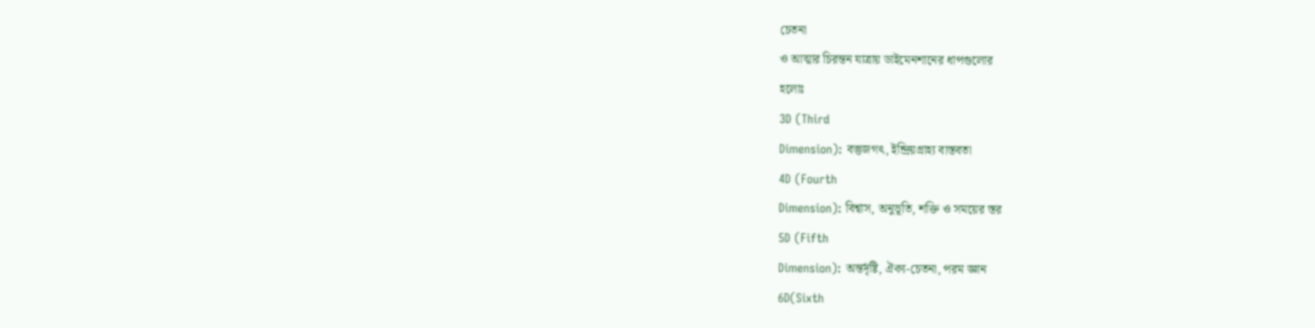চেতনা
ও আত্মার চিরন্তন যাত্রায় ডাইমেনশানের ধাপগুলোর
হলোঃ
3D (Third
Dimension): বস্তুজগৎ, ইন্দ্রিয়গ্রাহ্য বাস্তবতা
4D (Fourth
Dimension): বিশ্বাস, অনুভূতি, শক্তি ও সময়ের স্তর
5D (Fifth
Dimension): অন্তর্দৃষ্টি, ঐক্য-চেতনা, পরম জ্ঞান
6D(Sixth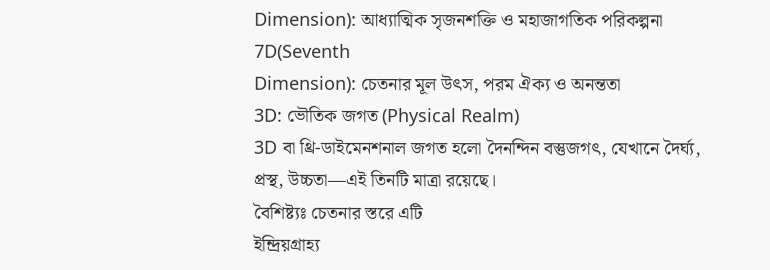Dimension): আধ্যাত্মিক সৃজনশক্তি ও মহাজাগতিক পরিকল্পনা
7D(Seventh
Dimension): চেতনার মূল উৎস, পরম ঐক্য ও অনন্ততা
3D: ভৌতিক জগত (Physical Realm)
3D বা থ্রি-ডাইমেনশনাল জগত হলো দৈনন্দিন বস্তুজগৎ, যেখানে দৈর্ঘ্য, প্রস্থ, উচ্চতা—এই তিনটি মাত্রা রয়েছে।
বৈশিষ্ট্যঃ চেতনার স্তরে এটি
ইন্দ্রিয়গ্রাহ্য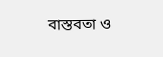বাস্তবতা ও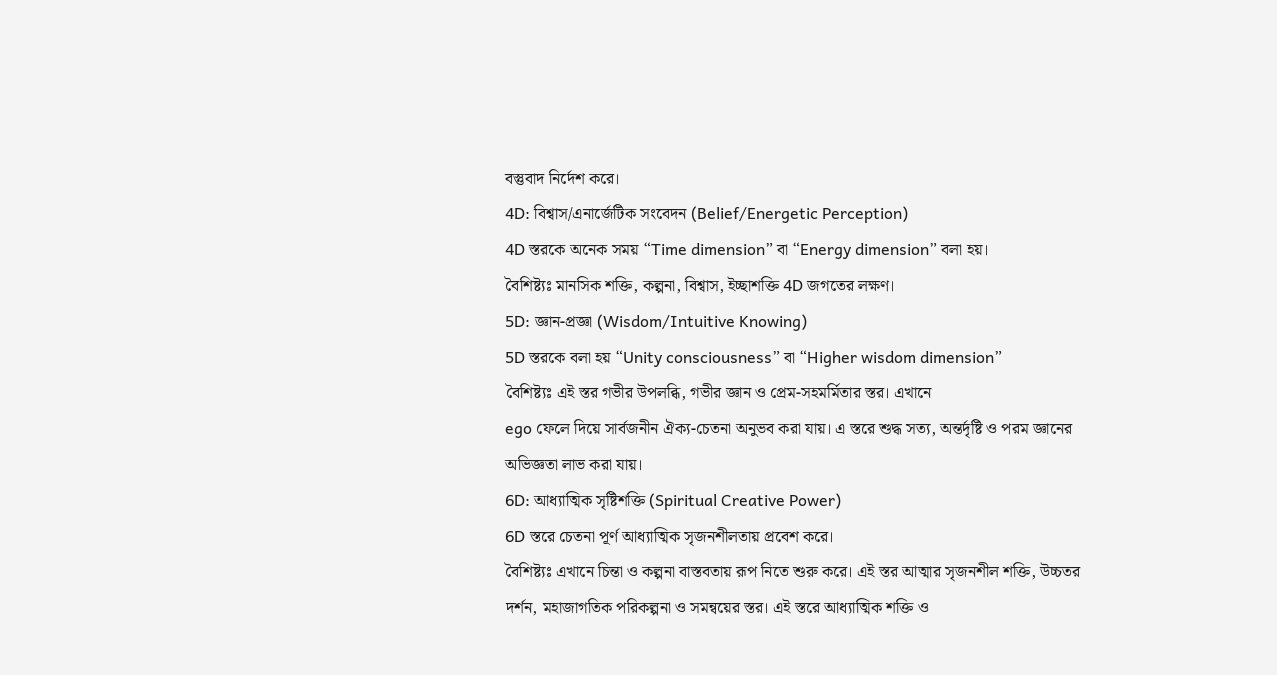বস্তুবাদ নির্দেশ করে।
4D: বিশ্বাস/এনার্জেটিক সংবেদন (Belief/Energetic Perception)
4D স্তরকে অনেক সময় “Time dimension” বা “Energy dimension” বলা হয়।
বৈশিষ্ট্যঃ মানসিক শক্তি, কল্পনা, বিশ্বাস, ইচ্ছাশক্তি 4D জগতের লক্ষণ।
5D: জ্ঞান-প্রজ্ঞা (Wisdom/Intuitive Knowing)
5D স্তরকে বলা হয় “Unity consciousness” বা “Higher wisdom dimension”
বৈশিষ্ট্যঃ এই স্তর গভীর উপলব্ধি, গভীর জ্ঞান ও প্রেম-সহমর্মিতার স্তর। এখানে
ego ফেলে দিয়ে সার্বজনীন ঐক্য-চেতনা অনুভব করা যায়। এ স্তরে শুদ্ধ সত্য, অন্তর্দৃষ্টি ও পরম জ্ঞানের অভিজ্ঞতা লাভ করা যায়।
6D: আধ্যাত্মিক সৃষ্টিশক্তি (Spiritual Creative Power)
6D স্তরে চেতনা পূর্ণ আধ্যাত্মিক সৃজনশীলতায় প্রবেশ করে।
বৈশিষ্ট্যঃ এখানে চিন্তা ও কল্পনা বাস্তবতায় রূপ নিতে শুরু করে। এই স্তর আত্মার সৃজনশীল শক্তি, উচ্চতর দর্শন, মহাজাগতিক পরিকল্পনা ও সমন্বয়ের স্তর। এই স্তরে আধ্যাত্মিক শক্তি ও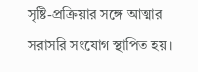সৃষ্টি-প্রক্রিয়ার সঙ্গে আত্মার
সরাসরি সংযোগ স্থাপিত হয়।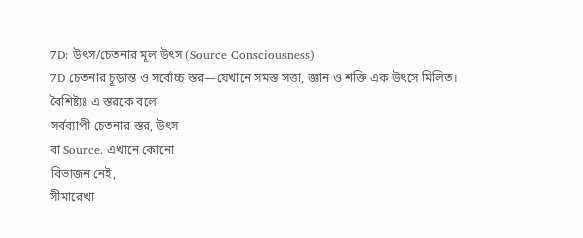7D: উৎস/চেতনার মূল উৎস (Source Consciousness)
7D চেতনার চূড়ান্ত ও সর্বোচ্চ স্তর—যেখানে সমস্ত সত্তা, জ্ঞান ও শক্তি এক উৎসে মিলিত।
বৈশিষ্ট্যঃ এ স্তরকে বলে
সর্বব্যাপী চেতনার স্তর, উৎস
বা Source. এখানে কোনো
বিভাজন নেই,
সীমারেখা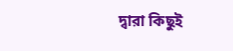দ্বারা কিছুই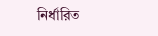নির্ধারিত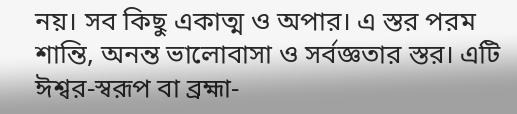নয়। সব কিছু একাত্ম ও অপার। এ স্তর পরম শান্তি, অনন্ত ভালোবাসা ও সর্বজ্ঞতার স্তর। এটি ঈশ্বর-স্বরূপ বা ব্রহ্মা-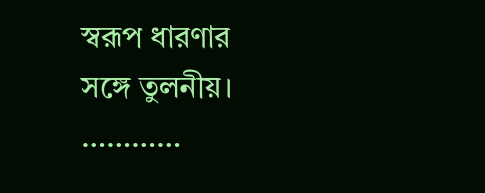স্বরূপ ধারণার সঙ্গে তুলনীয়।
…………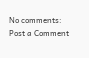No comments:
Post a Comment